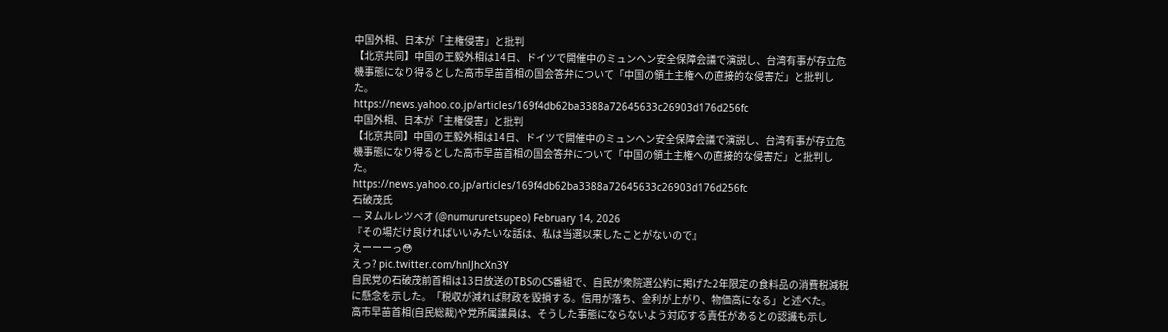中国外相、日本が「主権侵害」と批判
【北京共同】中国の王毅外相は14日、ドイツで開催中のミュンヘン安全保障会議で演説し、台湾有事が存立危機事態になり得るとした高市早苗首相の国会答弁について「中国の領土主権への直接的な侵害だ」と批判した。
https://news.yahoo.co.jp/articles/169f4db62ba3388a72645633c26903d176d256fc
中国外相、日本が「主権侵害」と批判
【北京共同】中国の王毅外相は14日、ドイツで開催中のミュンヘン安全保障会議で演説し、台湾有事が存立危機事態になり得るとした高市早苗首相の国会答弁について「中国の領土主権への直接的な侵害だ」と批判した。
https://news.yahoo.co.jp/articles/169f4db62ba3388a72645633c26903d176d256fc
石破茂氏
— ヌムルレツペオ (@numururetsupeo) February 14, 2026
『その場だけ良ければいいみたいな話は、私は当選以来したことがないので』
えーーーっ😳
えっ? pic.twitter.com/hnlJhcXn3Y
自民党の石破茂前首相は13日放送のTBSのCS番組で、自民が衆院選公約に掲げた2年限定の食料品の消費税減税に懸念を示した。「税収が減れば財政を毀損する。信用が落ち、金利が上がり、物価高になる」と述べた。
高市早苗首相(自民総裁)や党所属議員は、そうした事態にならないよう対応する責任があるとの認識も示し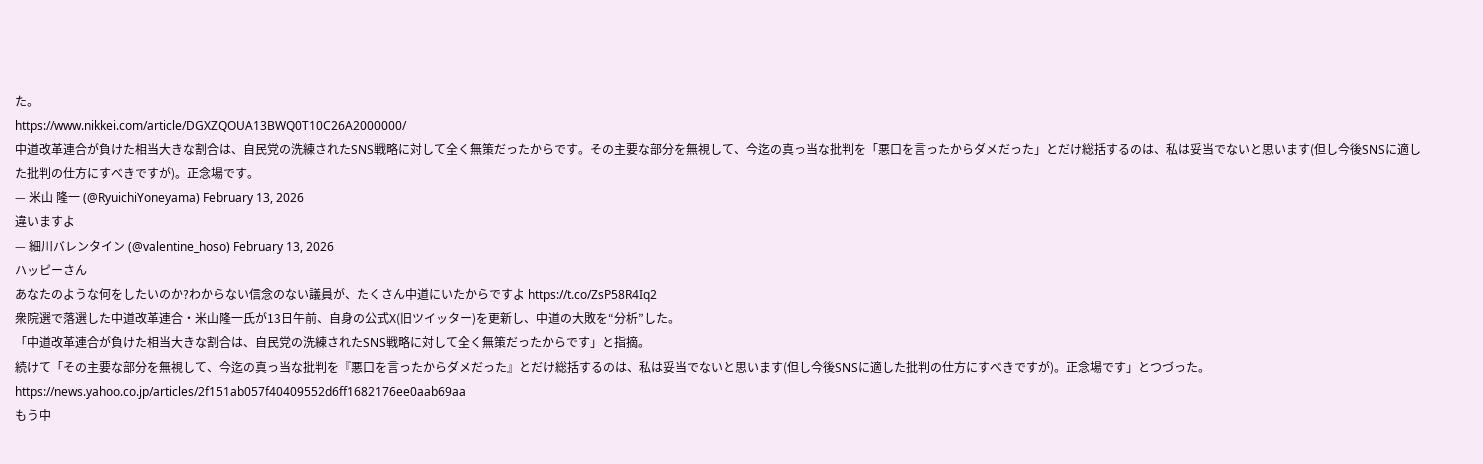た。
https://www.nikkei.com/article/DGXZQOUA13BWQ0T10C26A2000000/
中道改革連合が負けた相当大きな割合は、自民党の洗練されたSNS戦略に対して全く無策だったからです。その主要な部分を無視して、今迄の真っ当な批判を「悪口を言ったからダメだった」とだけ総括するのは、私は妥当でないと思います(但し今後SNSに適した批判の仕方にすべきですが)。正念場です。
— 米山 隆一 (@RyuichiYoneyama) February 13, 2026
違いますよ
— 細川バレンタイン (@valentine_hoso) February 13, 2026
ハッピーさん
あなたのような何をしたいのか?わからない信念のない議員が、たくさん中道にいたからですよ https://t.co/ZsP58R4Iq2
衆院選で落選した中道改革連合・米山隆一氏が13日午前、自身の公式X(旧ツイッター)を更新し、中道の大敗を“分析”した。
「中道改革連合が負けた相当大きな割合は、自民党の洗練されたSNS戦略に対して全く無策だったからです」と指摘。
続けて「その主要な部分を無視して、今迄の真っ当な批判を『悪口を言ったからダメだった』とだけ総括するのは、私は妥当でないと思います(但し今後SNSに適した批判の仕方にすべきですが)。正念場です」とつづった。
https://news.yahoo.co.jp/articles/2f151ab057f40409552d6ff1682176ee0aab69aa
もう中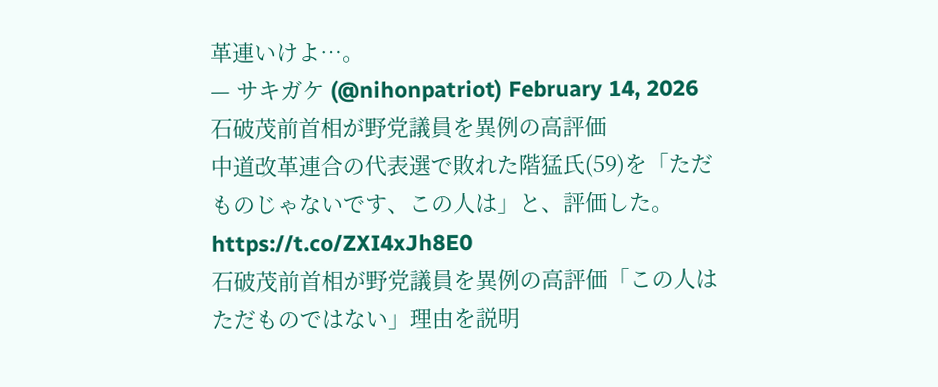革連いけよ…。
— サキガケ (@nihonpatriot) February 14, 2026
石破茂前首相が野党議員を異例の高評価
中道改革連合の代表選で敗れた階猛氏(59)を「ただものじゃないです、この人は」と、評価した。 https://t.co/ZXI4xJh8E0
石破茂前首相が野党議員を異例の高評価「この人はただものではない」理由を説明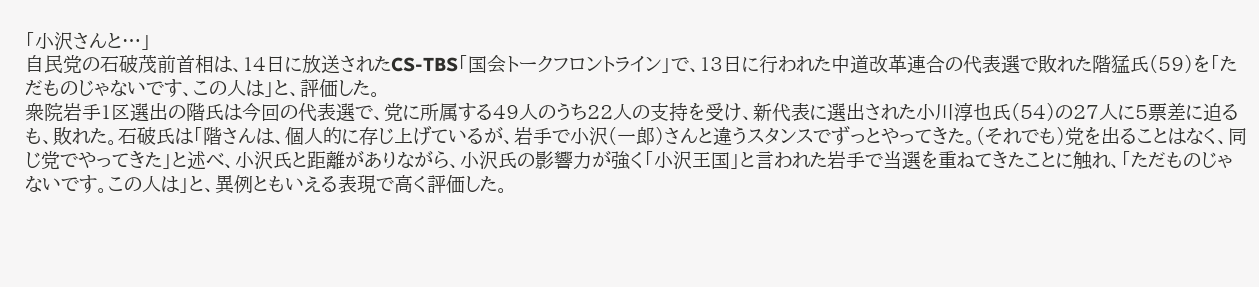「小沢さんと…」
自民党の石破茂前首相は、14日に放送されたCS-TBS「国会トークフロントライン」で、13日に行われた中道改革連合の代表選で敗れた階猛氏(59)を「ただものじゃないです、この人は」と、評価した。
衆院岩手1区選出の階氏は今回の代表選で、党に所属する49人のうち22人の支持を受け、新代表に選出された小川淳也氏(54)の27人に5票差に迫るも、敗れた。石破氏は「階さんは、個人的に存じ上げているが、岩手で小沢(一郎)さんと違うスタンスでずっとやってきた。(それでも)党を出ることはなく、同じ党でやってきた」と述べ、小沢氏と距離がありながら、小沢氏の影響力が強く「小沢王国」と言われた岩手で当選を重ねてきたことに触れ、「ただものじゃないです。この人は」と、異例ともいえる表現で高く評価した。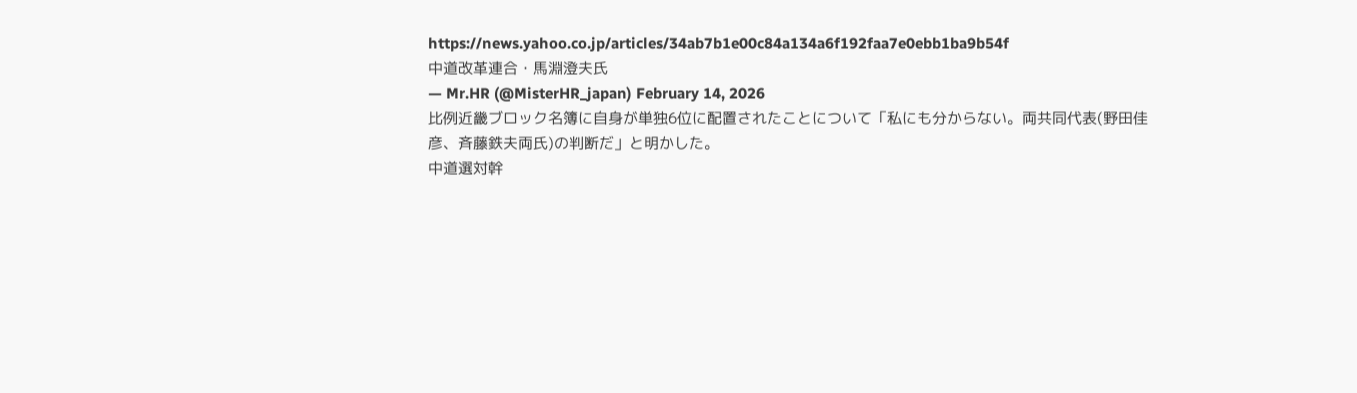https://news.yahoo.co.jp/articles/34ab7b1e00c84a134a6f192faa7e0ebb1ba9b54f
中道改革連合・馬淵澄夫氏
— Mr.HR (@MisterHR_japan) February 14, 2026
比例近畿ブロック名簿に自身が単独6位に配置されたことについて「私にも分からない。両共同代表(野田佳彦、斉藤鉄夫両氏)の判断だ」と明かした。
中道選対幹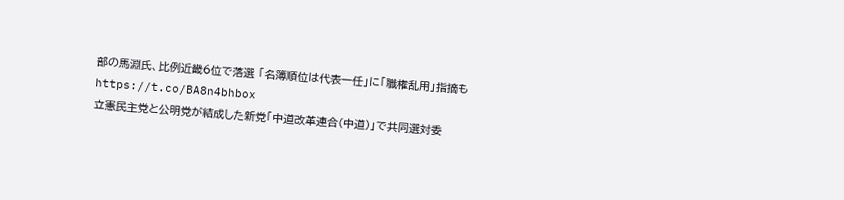部の馬淵氏、比例近畿6位で落選 「名簿順位は代表一任」に「職権乱用」指摘も https://t.co/BA8n4bhbox
立憲民主党と公明党が結成した新党「中道改革連合(中道)」で共同選対委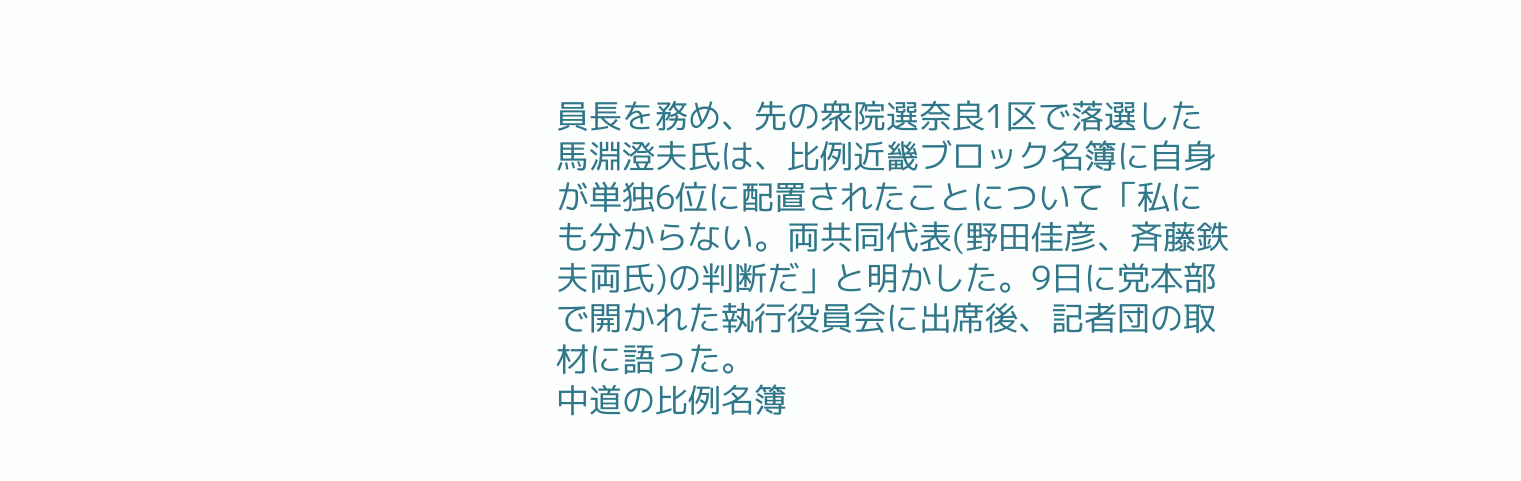員長を務め、先の衆院選奈良1区で落選した馬淵澄夫氏は、比例近畿ブロック名簿に自身が単独6位に配置されたことについて「私にも分からない。両共同代表(野田佳彦、斉藤鉄夫両氏)の判断だ」と明かした。9日に党本部で開かれた執行役員会に出席後、記者団の取材に語った。
中道の比例名簿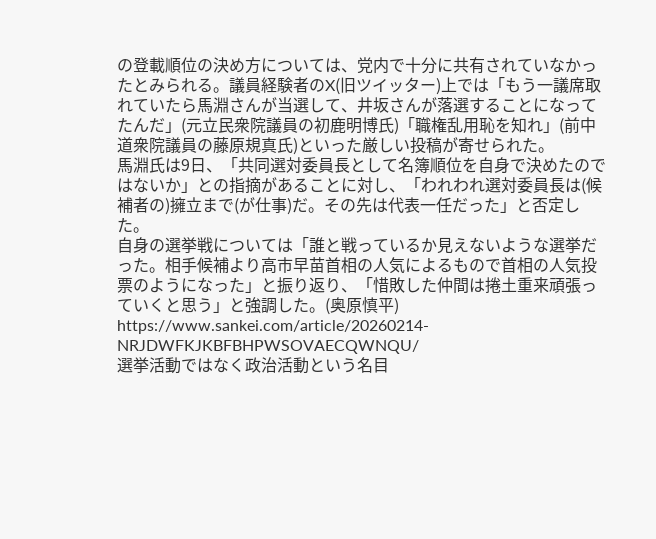の登載順位の決め方については、党内で十分に共有されていなかったとみられる。議員経験者のX(旧ツイッター)上では「もう一議席取れていたら馬淵さんが当選して、井坂さんが落選することになってたんだ」(元立民衆院議員の初鹿明博氏)「職権乱用恥を知れ」(前中道衆院議員の藤原規真氏)といった厳しい投稿が寄せられた。
馬淵氏は9日、「共同選対委員長として名簿順位を自身で決めたのではないか」との指摘があることに対し、「われわれ選対委員長は(候補者の)擁立まで(が仕事)だ。その先は代表一任だった」と否定した。
自身の選挙戦については「誰と戦っているか見えないような選挙だった。相手候補より高市早苗首相の人気によるもので首相の人気投票のようになった」と振り返り、「惜敗した仲間は捲土重来頑張っていくと思う」と強調した。(奥原慎平)
https://www.sankei.com/article/20260214-NRJDWFKJKBFBHPWSOVAECQWNQU/
選挙活動ではなく政治活動という名目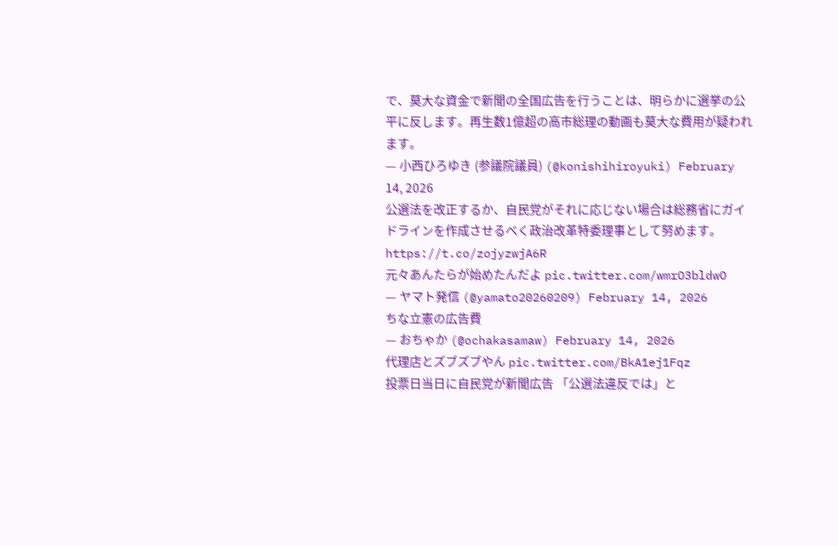で、莫大な資金で新聞の全国広告を行うことは、明らかに選挙の公平に反します。再生数1億超の高市総理の動画も莫大な費用が疑われます。
— 小西ひろゆき (参議院議員) (@konishihiroyuki) February 14, 2026
公選法を改正するか、自民党がそれに応じない場合は総務省にガイドラインを作成させるべく政治改革特委理事として努めます。 https://t.co/zojyzwjA6R
元々あんたらが始めたんだよ pic.twitter.com/wmrO3bldwO
— ヤマト発信 (@yamato20260209) February 14, 2026
ちな立憲の広告費
— おちゃか (@ochakasamaw) February 14, 2026
代理店とズブズブやん pic.twitter.com/BkA1ej1Fqz
投票日当日に自民党が新聞広告 「公選法違反では」と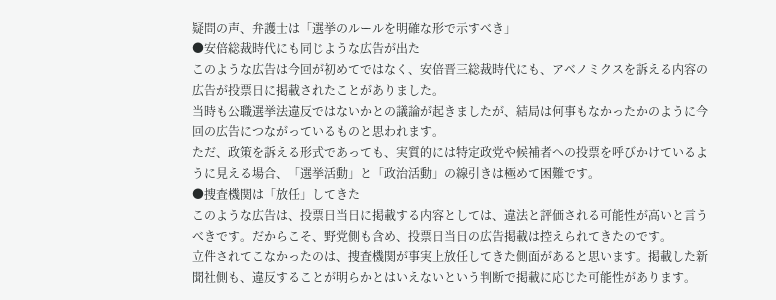疑問の声、弁護士は「選挙のルールを明確な形で示すべき」
●安倍総裁時代にも同じような広告が出た
このような広告は今回が初めてではなく、安倍晋三総裁時代にも、アベノミクスを訴える内容の広告が投票日に掲載されたことがありました。
当時も公職選挙法違反ではないかとの議論が起きましたが、結局は何事もなかったかのように今回の広告につながっているものと思われます。
ただ、政策を訴える形式であっても、実質的には特定政党や候補者への投票を呼びかけているように見える場合、「選挙活動」と「政治活動」の線引きは極めて困難です。
●捜査機関は「放任」してきた
このような広告は、投票日当日に掲載する内容としては、違法と評価される可能性が高いと言うべきです。だからこそ、野党側も含め、投票日当日の広告掲載は控えられてきたのです。
立件されてこなかったのは、捜査機関が事実上放任してきた側面があると思います。掲載した新聞社側も、違反することが明らかとはいえないという判断で掲載に応じた可能性があります。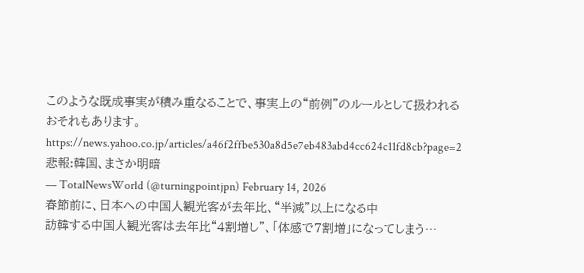このような既成事実が積み重なることで、事実上の“前例”のルールとして扱われるおそれもあります。
https://news.yahoo.co.jp/articles/a46f2ffbe530a8d5e7eb483abd4cc624c11fd8cb?page=2
悲報:韓国、まさか明暗
— TotalNewsWorld (@turningpointjpn) February 14, 2026
春節前に、日本への中国人観光客が去年比、“半減”以上になる中
訪韓する中国人観光客は去年比“4割増し”、「体感で7割増」になってしまう…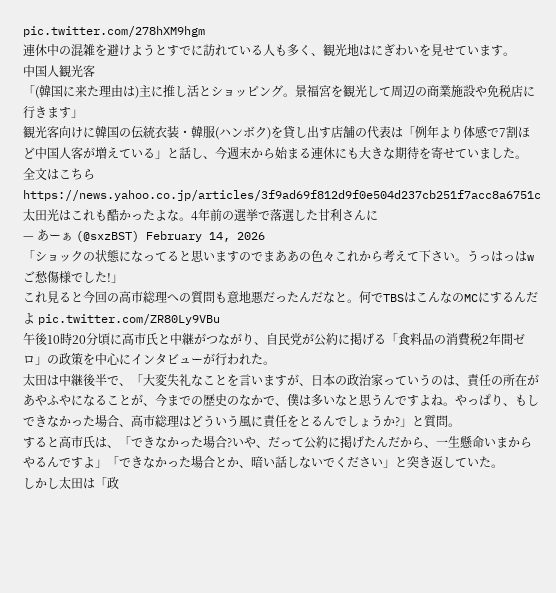pic.twitter.com/278hXM9hgm
連休中の混雑を避けようとすでに訪れている人も多く、観光地はにぎわいを見せています。
中国人観光客
「(韓国に来た理由は)主に推し活とショッピング。景福宮を観光して周辺の商業施設や免税店に行きます」
観光客向けに韓国の伝統衣装・韓服(ハンボク)を貸し出す店舗の代表は「例年より体感で7割ほど中国人客が増えている」と話し、今週末から始まる連休にも大きな期待を寄せていました。
全文はこちら
https://news.yahoo.co.jp/articles/3f9ad69f812d9f0e504d237cb251f7acc8a6751c
太田光はこれも酷かったよな。4年前の選挙で落選した甘利さんに
— あーぁ (@sxzBST) February 14, 2026
「ショックの状態になってると思いますのでまああの色々これから考えて下さい。うっはっはwご愁傷様でした!」
これ見ると今回の高市総理への質問も意地悪だったんだなと。何でTBSはこんなのMCにするんだよ pic.twitter.com/ZR80Ly9VBu
午後10時20分頃に高市氏と中継がつながり、自民党が公約に掲げる「食料品の消費税2年間ゼロ」の政策を中心にインタビューが行われた。
太田は中継後半で、「大変失礼なことを言いますが、日本の政治家っていうのは、責任の所在があやふやになることが、今までの歴史のなかで、僕は多いなと思うんですよね。やっぱり、もしできなかった場合、高市総理はどういう風に責任をとるんでしょうか?」と質問。
すると高市氏は、「できなかった場合?いや、だって公約に掲げたんだから、一生懸命いまからやるんですよ」「できなかった場合とか、暗い話しないでください」と突き返していた。
しかし太田は「政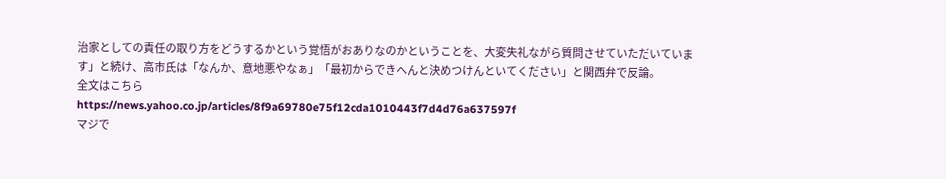治家としての責任の取り方をどうするかという覚悟がおありなのかということを、大変失礼ながら質問させていただいています」と続け、高市氏は「なんか、意地悪やなぁ」「最初からできへんと決めつけんといてください」と関西弁で反論。
全文はこちら
https://news.yahoo.co.jp/articles/8f9a69780e75f12cda1010443f7d4d76a637597f
マジで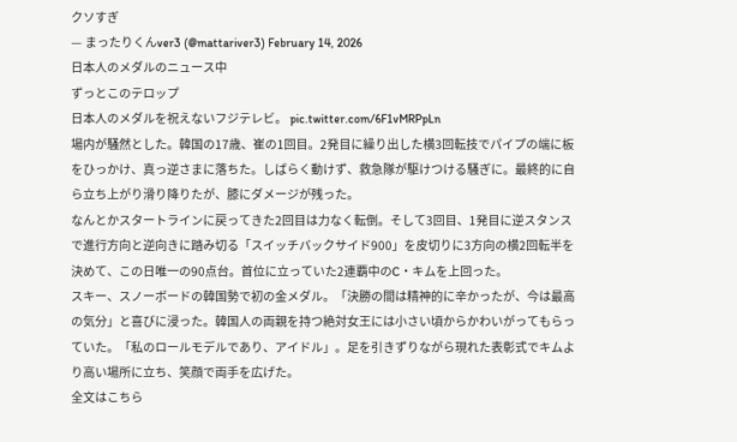クソすぎ
— まったりくんver3 (@mattariver3) February 14, 2026
日本人のメダルのニュース中
ずっとこのテロップ
日本人のメダルを祝えないフジテレビ。 pic.twitter.com/6F1vMRPpLn
場内が騒然とした。韓国の17歳、崔の1回目。2発目に繰り出した横3回転技でパイプの端に板をひっかけ、真っ逆さまに落ちた。しばらく動けず、救急隊が駆けつける騒ぎに。最終的に自ら立ち上がり滑り降りたが、膝にダメージが残った。
なんとかスタートラインに戻ってきた2回目は力なく転倒。そして3回目、1発目に逆スタンスで進行方向と逆向きに踏み切る「スイッチバックサイド900」を皮切りに3方向の横2回転半を決めて、この日唯一の90点台。首位に立っていた2連覇中のC・キムを上回った。
スキー、スノーボードの韓国勢で初の金メダル。「決勝の間は精神的に辛かったが、今は最高の気分」と喜びに浸った。韓国人の両親を持つ絶対女王には小さい頃からかわいがってもらっていた。「私のロールモデルであり、アイドル」。足を引きずりながら現れた表彰式でキムより高い場所に立ち、笑顔で両手を広げた。
全文はこちら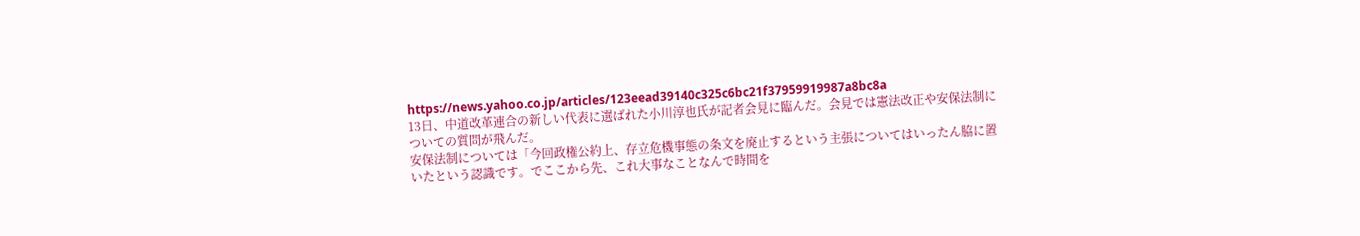https://news.yahoo.co.jp/articles/123eead39140c325c6bc21f37959919987a8bc8a
13日、中道改革連合の新しい代表に選ばれた小川淳也氏が記者会見に臨んだ。会見では憲法改正や安保法制についての質問が飛んだ。
安保法制については「今回政権公約上、存立危機事態の条文を廃止するという主張についてはいったん脇に置いたという認識です。でここから先、これ大事なことなんで時間を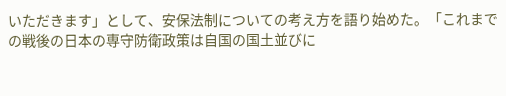いただきます」として、安保法制についての考え方を語り始めた。「これまでの戦後の日本の専守防衛政策は自国の国土並びに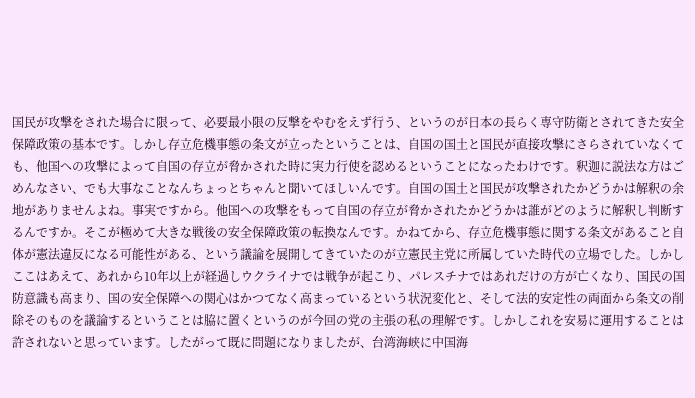国民が攻撃をされた場合に限って、必要最小限の反撃をやむをえず行う、というのが日本の長らく専守防衛とされてきた安全保障政策の基本です。しかし存立危機事態の条文が立ったということは、自国の国土と国民が直接攻撃にさらされていなくても、他国への攻撃によって自国の存立が脅かされた時に実力行使を認めるということになったわけです。釈迦に説法な方はごめんなさい、でも大事なことなんちょっとちゃんと聞いてほしいんです。自国の国土と国民が攻撃されたかどうかは解釈の余地がありませんよね。事実ですから。他国への攻撃をもって自国の存立が脅かされたかどうかは誰がどのように解釈し判断するんですか。そこが極めて大きな戦後の安全保障政策の転換なんです。かねてから、存立危機事態に関する条文があること自体が憲法違反になる可能性がある、という議論を展開してきていたのが立憲民主党に所属していた時代の立場でした。しかしここはあえて、あれから10年以上が経過しウクライナでは戦争が起こり、パレスチナではあれだけの方が亡くなり、国民の国防意識も高まり、国の安全保障への関心はかつてなく高まっているという状況変化と、そして法的安定性の両面から条文の削除そのものを議論するということは脇に置くというのが今回の党の主張の私の理解です。しかしこれを安易に運用することは許されないと思っています。したがって既に問題になりましたが、台湾海峡に中国海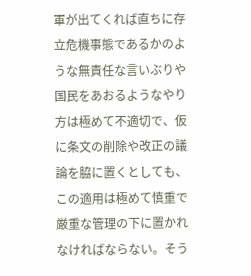軍が出てくれば直ちに存立危機事態であるかのような無責任な言いぶりや国民をあおるようなやり方は極めて不適切で、仮に条文の削除や改正の議論を脇に置くとしても、この適用は極めて慎重で厳重な管理の下に置かれなければならない。そう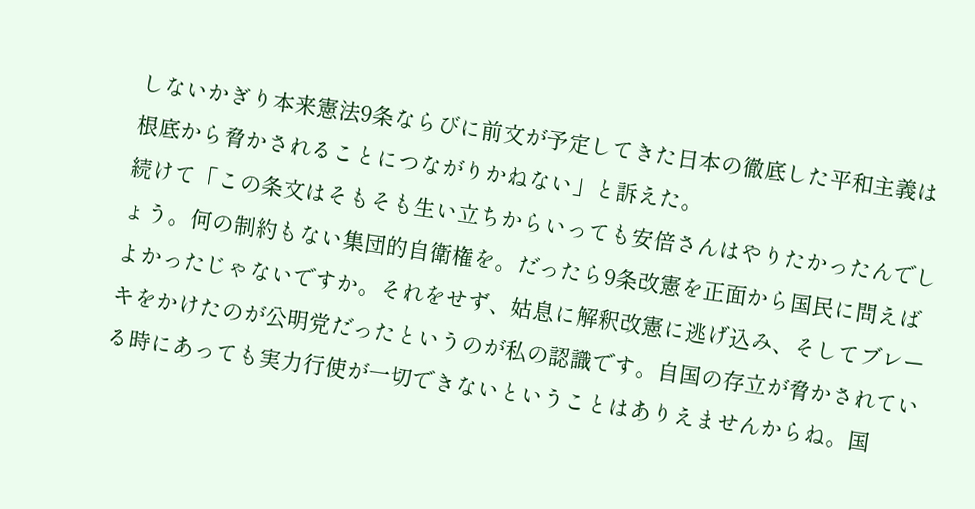しないかぎり本来憲法9条ならびに前文が予定してきた日本の徹底した平和主義は根底から脅かされることにつながりかねない」と訴えた。
続けて「この条文はそもそも生い立ちからいっても安倍さんはやりたかったんでしょう。何の制約もない集団的自衛権を。だったら9条改憲を正面から国民に問えばよかったじゃないですか。それをせず、姑息に解釈改憲に逃げ込み、そしてブレーキをかけたのが公明党だったというのが私の認識です。自国の存立が脅かされている時にあっても実力行使が一切できないということはありえませんからね。国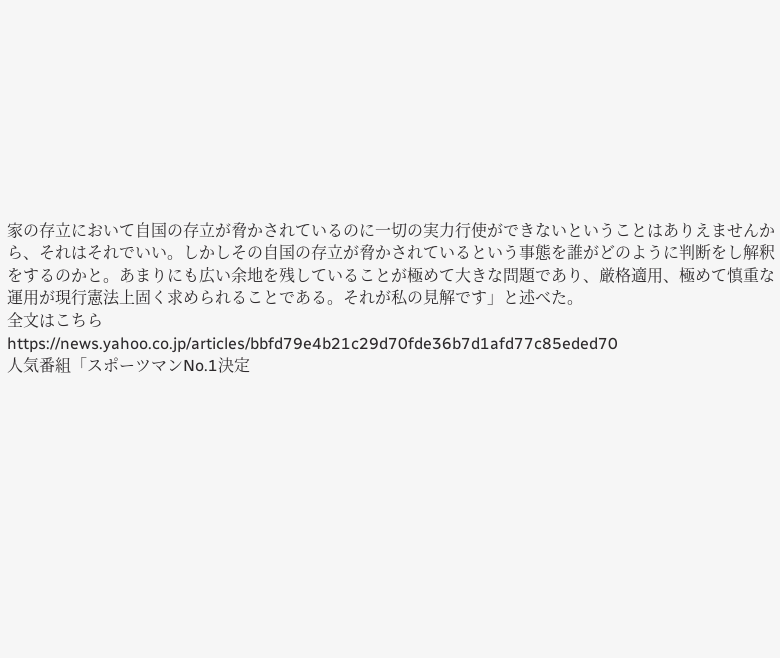家の存立において自国の存立が脅かされているのに一切の実力行使ができないということはありえませんから、それはそれでいい。しかしその自国の存立が脅かされているという事態を誰がどのように判断をし解釈をするのかと。あまりにも広い余地を残していることが極めて大きな問題であり、厳格適用、極めて慎重な運用が現行憲法上固く求められることである。それが私の見解です」と述べた。
全文はこちら
https://news.yahoo.co.jp/articles/bbfd79e4b21c29d70fde36b7d1afd77c85eded70
人気番組「スポーツマンNo.1決定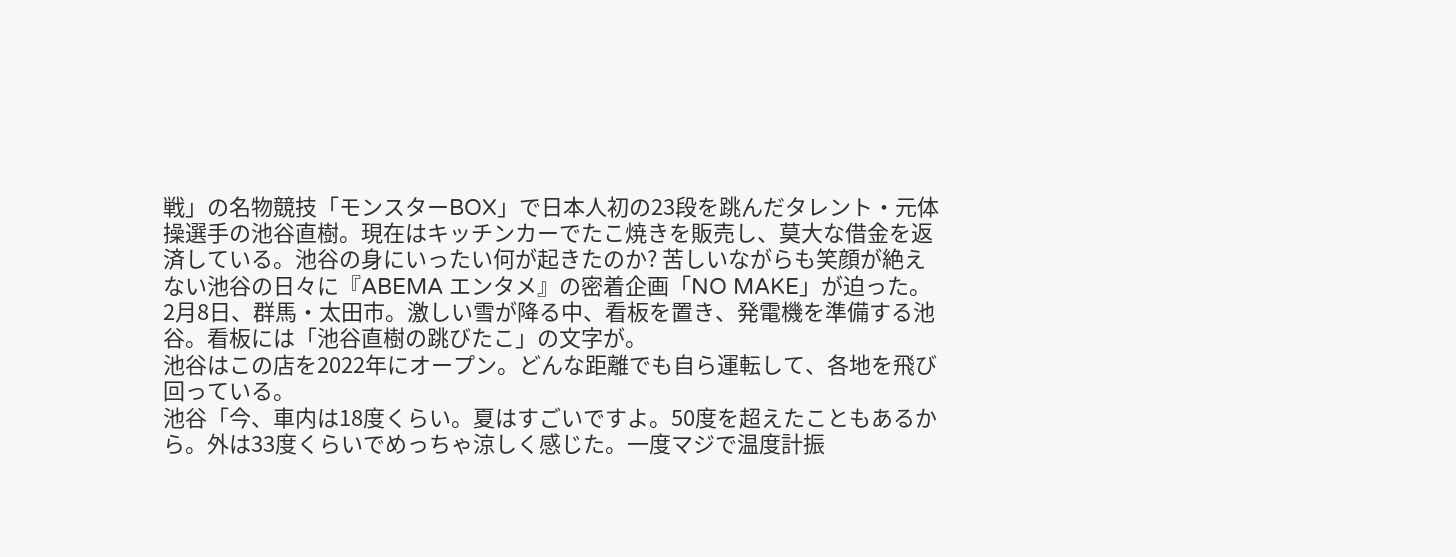戦」の名物競技「モンスターBOX」で日本人初の23段を跳んだタレント・元体操選手の池谷直樹。現在はキッチンカーでたこ焼きを販売し、莫大な借金を返済している。池谷の身にいったい何が起きたのか? 苦しいながらも笑顔が絶えない池谷の日々に『ABEMA エンタメ』の密着企画「NO MAKE」が迫った。
2月8日、群馬・太田市。激しい雪が降る中、看板を置き、発電機を準備する池谷。看板には「池谷直樹の跳びたこ」の文字が。
池谷はこの店を2022年にオープン。どんな距離でも自ら運転して、各地を飛び回っている。
池谷「今、車内は18度くらい。夏はすごいですよ。50度を超えたこともあるから。外は33度くらいでめっちゃ涼しく感じた。一度マジで温度計振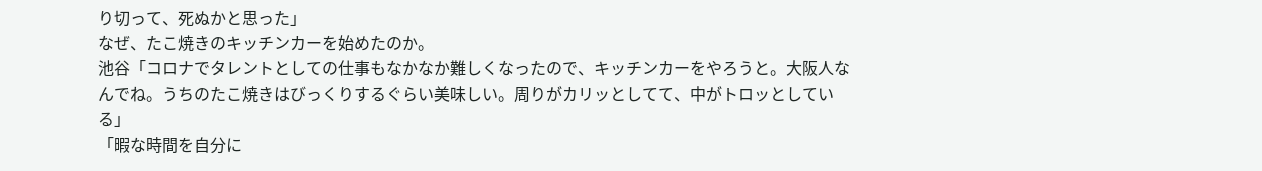り切って、死ぬかと思った」
なぜ、たこ焼きのキッチンカーを始めたのか。
池谷「コロナでタレントとしての仕事もなかなか難しくなったので、キッチンカーをやろうと。大阪人なんでね。うちのたこ焼きはびっくりするぐらい美味しい。周りがカリッとしてて、中がトロッとしている」
「暇な時間を自分に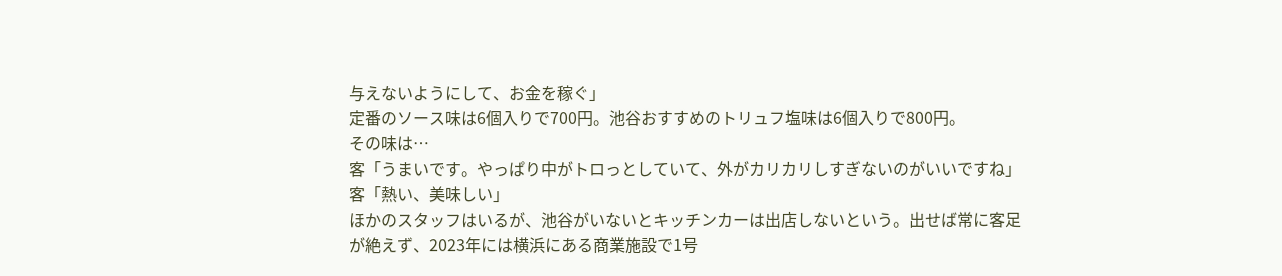与えないようにして、お金を稼ぐ」
定番のソース味は6個入りで700円。池谷おすすめのトリュフ塩味は6個入りで800円。
その味は…
客「うまいです。やっぱり中がトロっとしていて、外がカリカリしすぎないのがいいですね」
客「熱い、美味しい」
ほかのスタッフはいるが、池谷がいないとキッチンカーは出店しないという。出せば常に客足が絶えず、2023年には横浜にある商業施設で1号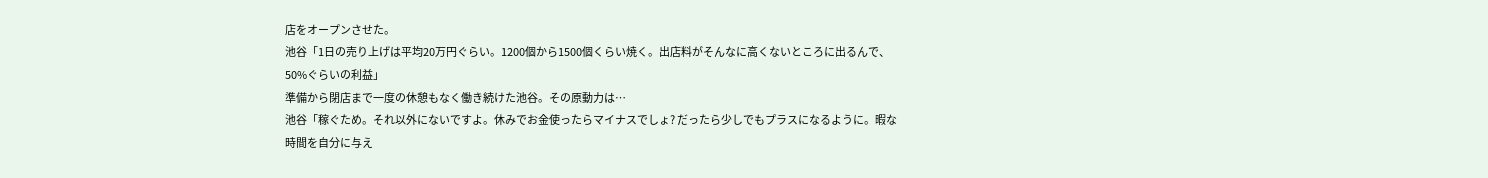店をオープンさせた。
池谷「1日の売り上げは平均20万円ぐらい。1200個から1500個くらい焼く。出店料がそんなに高くないところに出るんで、50%ぐらいの利益」
準備から閉店まで一度の休憩もなく働き続けた池谷。その原動力は…
池谷「稼ぐため。それ以外にないですよ。休みでお金使ったらマイナスでしょ? だったら少しでもプラスになるように。暇な時間を自分に与え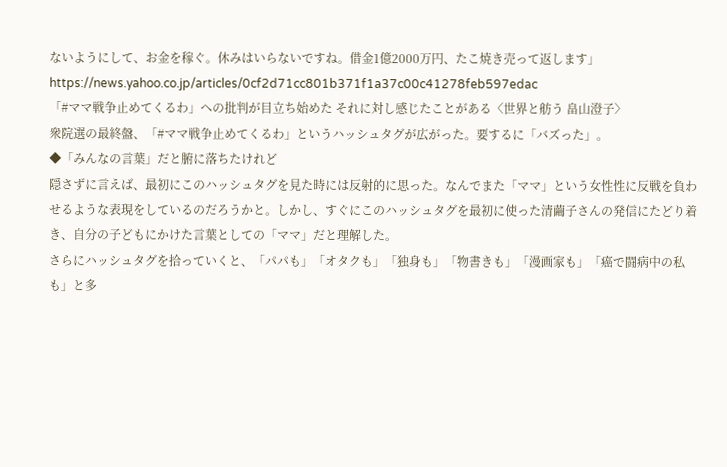ないようにして、お金を稼ぐ。休みはいらないですね。借金1億2000万円、たこ焼き売って返します」
https://news.yahoo.co.jp/articles/0cf2d71cc801b371f1a37c00c41278feb597edac
「#ママ戦争止めてくるわ」への批判が目立ち始めた それに対し感じたことがある〈世界と舫う 畠山澄子〉
衆院選の最終盤、「#ママ戦争止めてくるわ」というハッシュタグが広がった。要するに「バズった」。
◆「みんなの言葉」だと腑に落ちたけれど
隠さずに言えば、最初にこのハッシュタグを見た時には反射的に思った。なんでまた「ママ」という女性性に反戦を負わせるような表現をしているのだろうかと。しかし、すぐにこのハッシュタグを最初に使った清繭子さんの発信にたどり着き、自分の子どもにかけた言葉としての「ママ」だと理解した。
さらにハッシュタグを拾っていくと、「パパも」「オタクも」「独身も」「物書きも」「漫画家も」「癌で闘病中の私も」と多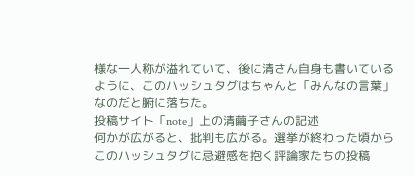様な一人称が溢れていて、後に清さん自身も書いているように、このハッシュタグはちゃんと「みんなの言葉」なのだと腑に落ちた。
投稿サイト「note」上の清繭子さんの記述
何かが広がると、批判も広がる。選挙が終わった頃からこのハッシュタグに忌避感を抱く評論家たちの投稿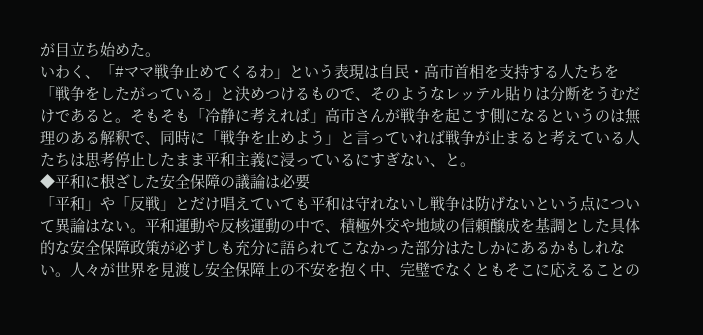が目立ち始めた。
いわく、「#ママ戦争止めてくるわ」という表現は自民・高市首相を支持する人たちを「戦争をしたがっている」と決めつけるもので、そのようなレッテル貼りは分断をうむだけであると。そもそも「冷静に考えれば」高市さんが戦争を起こす側になるというのは無理のある解釈で、同時に「戦争を止めよう」と言っていれば戦争が止まると考えている人たちは思考停止したまま平和主義に浸っているにすぎない、と。
◆平和に根ざした安全保障の議論は必要
「平和」や「反戦」とだけ唱えていても平和は守れないし戦争は防げないという点について異論はない。平和運動や反核運動の中で、積極外交や地域の信頼醸成を基調とした具体的な安全保障政策が必ずしも充分に語られてこなかった部分はたしかにあるかもしれない。人々が世界を見渡し安全保障上の不安を抱く中、完璧でなくともそこに応えることの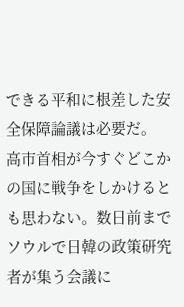できる平和に根差した安全保障論議は必要だ。
高市首相が今すぐどこかの国に戦争をしかけるとも思わない。数日前までソウルで日韓の政策研究者が集う会議に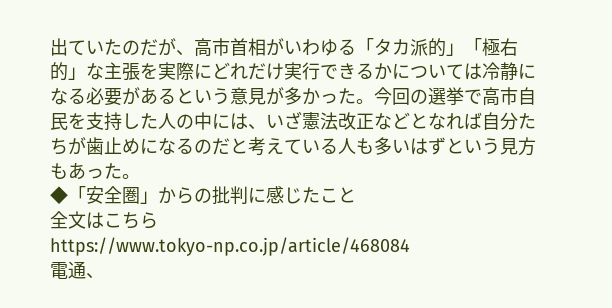出ていたのだが、高市首相がいわゆる「タカ派的」「極右的」な主張を実際にどれだけ実行できるかについては冷静になる必要があるという意見が多かった。今回の選挙で高市自民を支持した人の中には、いざ憲法改正などとなれば自分たちが歯止めになるのだと考えている人も多いはずという見方もあった。
◆「安全圏」からの批判に感じたこと
全文はこちら
https://www.tokyo-np.co.jp/article/468084
電通、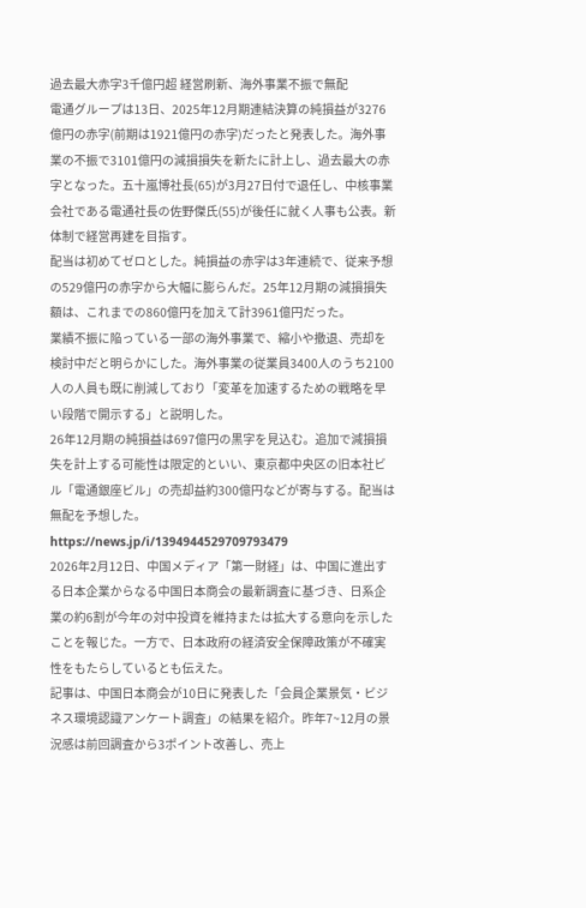過去最大赤字3千億円超 経営刷新、海外事業不振で無配
電通グループは13日、2025年12月期連結決算の純損益が3276億円の赤字(前期は1921億円の赤字)だったと発表した。海外事業の不振で3101億円の減損損失を新たに計上し、過去最大の赤字となった。五十嵐博社長(65)が3月27日付で退任し、中核事業会社である電通社長の佐野傑氏(55)が後任に就く人事も公表。新体制で経営再建を目指す。
配当は初めてゼロとした。純損益の赤字は3年連続で、従来予想の529億円の赤字から大幅に膨らんだ。25年12月期の減損損失額は、これまでの860億円を加えて計3961億円だった。
業績不振に陥っている一部の海外事業で、縮小や撤退、売却を検討中だと明らかにした。海外事業の従業員3400人のうち2100人の人員も既に削減しており「変革を加速するための戦略を早い段階で開示する」と説明した。
26年12月期の純損益は697億円の黒字を見込む。追加で減損損失を計上する可能性は限定的といい、東京都中央区の旧本社ビル「電通銀座ビル」の売却益約300億円などが寄与する。配当は無配を予想した。
https://news.jp/i/1394944529709793479
2026年2月12日、中国メディア「第一財経」は、中国に進出する日本企業からなる中国日本商会の最新調査に基づき、日系企業の約6割が今年の対中投資を維持または拡大する意向を示したことを報じた。一方で、日本政府の経済安全保障政策が不確実性をもたらしているとも伝えた。
記事は、中国日本商会が10日に発表した「会員企業景気・ビジネス環境認識アンケート調査」の結果を紹介。昨年7~12月の景況感は前回調査から3ポイント改善し、売上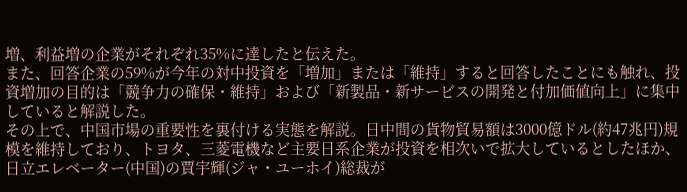増、利益増の企業がそれぞれ35%に達したと伝えた。
また、回答企業の59%が今年の対中投資を「増加」または「維持」すると回答したことにも触れ、投資増加の目的は「競争力の確保・維持」および「新製品・新サービスの開発と付加価値向上」に集中していると解説した。
その上で、中国市場の重要性を裏付ける実態を解説。日中間の貨物貿易額は3000億ドル(約47兆円)規模を維持しており、トヨタ、三菱電機など主要日系企業が投資を相次いで拡大しているとしたほか、日立エレベーター(中国)の賈宇輝(ジャ・ユーホイ)総裁が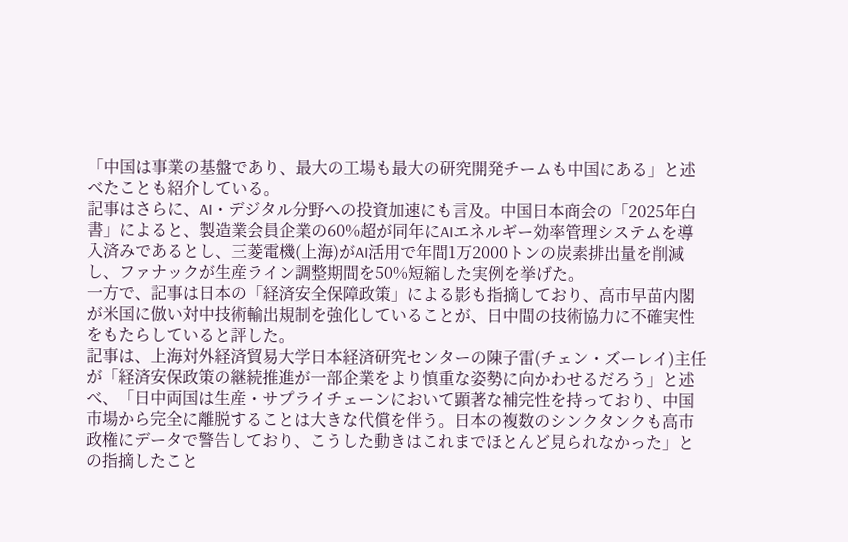「中国は事業の基盤であり、最大の工場も最大の研究開発チームも中国にある」と述べたことも紹介している。
記事はさらに、AI・デジタル分野への投資加速にも言及。中国日本商会の「2025年白書」によると、製造業会員企業の60%超が同年にAIエネルギー効率管理システムを導入済みであるとし、三菱電機(上海)がAI活用で年間1万2000トンの炭素排出量を削減し、ファナックが生産ライン調整期間を50%短縮した実例を挙げた。
一方で、記事は日本の「経済安全保障政策」による影も指摘しており、高市早苗内閣が米国に倣い対中技術輸出規制を強化していることが、日中間の技術協力に不確実性をもたらしていると評した。
記事は、上海対外経済貿易大学日本経済研究センターの陳子雷(チェン・ズーレイ)主任が「経済安保政策の継続推進が一部企業をより慎重な姿勢に向かわせるだろう」と述べ、「日中両国は生産・サプライチェーンにおいて顕著な補完性を持っており、中国市場から完全に離脱することは大きな代償を伴う。日本の複数のシンクタンクも高市政権にデータで警告しており、こうした動きはこれまでほとんど見られなかった」との指摘したこと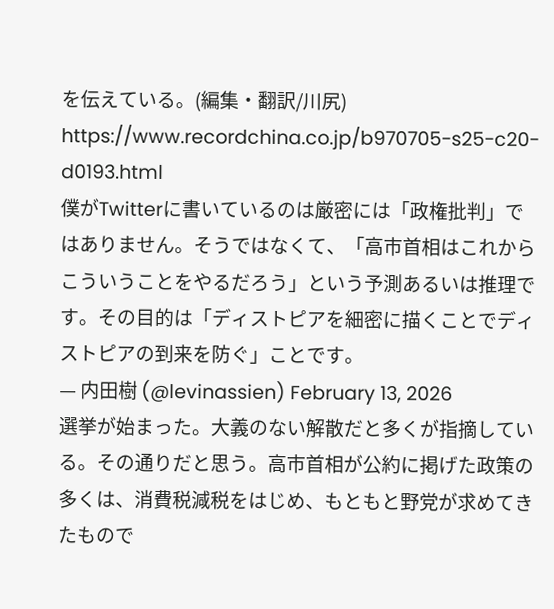を伝えている。(編集・翻訳/川尻)
https://www.recordchina.co.jp/b970705-s25-c20-d0193.html
僕がTwitterに書いているのは厳密には「政権批判」ではありません。そうではなくて、「高市首相はこれからこういうことをやるだろう」という予測あるいは推理です。その目的は「ディストピアを細密に描くことでディストピアの到来を防ぐ」ことです。
— 内田樹 (@levinassien) February 13, 2026
選挙が始まった。大義のない解散だと多くが指摘している。その通りだと思う。高市首相が公約に掲げた政策の多くは、消費税減税をはじめ、もともと野党が求めてきたもので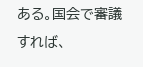ある。国会で審議すれば、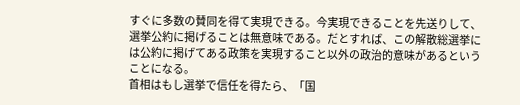すぐに多数の賛同を得て実現できる。今実現できることを先送りして、選挙公約に掲げることは無意味である。だとすれば、この解散総選挙には公約に掲げてある政策を実現すること以外の政治的意味があるということになる。
首相はもし選挙で信任を得たら、「国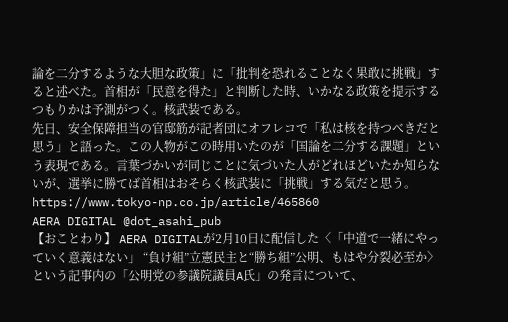論を二分するような大胆な政策」に「批判を恐れることなく果敢に挑戦」すると述べた。首相が「民意を得た」と判断した時、いかなる政策を提示するつもりかは予測がつく。核武装である。
先日、安全保障担当の官邸筋が記者団にオフレコで「私は核を持つべきだと思う」と語った。この人物がこの時用いたのが「国論を二分する課題」という表現である。言葉づかいが同じことに気づいた人がどれほどいたか知らないが、選挙に勝てば首相はおそらく核武装に「挑戦」する気だと思う。
https://www.tokyo-np.co.jp/article/465860
AERA DIGITAL @dot_asahi_pub
【おことわり】 AERA DIGITALが2月10日に配信した〈「中道で一緒にやっていく意義はない」 “負け組”立憲民主と“勝ち組”公明、もはや分裂必至か〉という記事内の「公明党の参議院議員A氏」の発言について、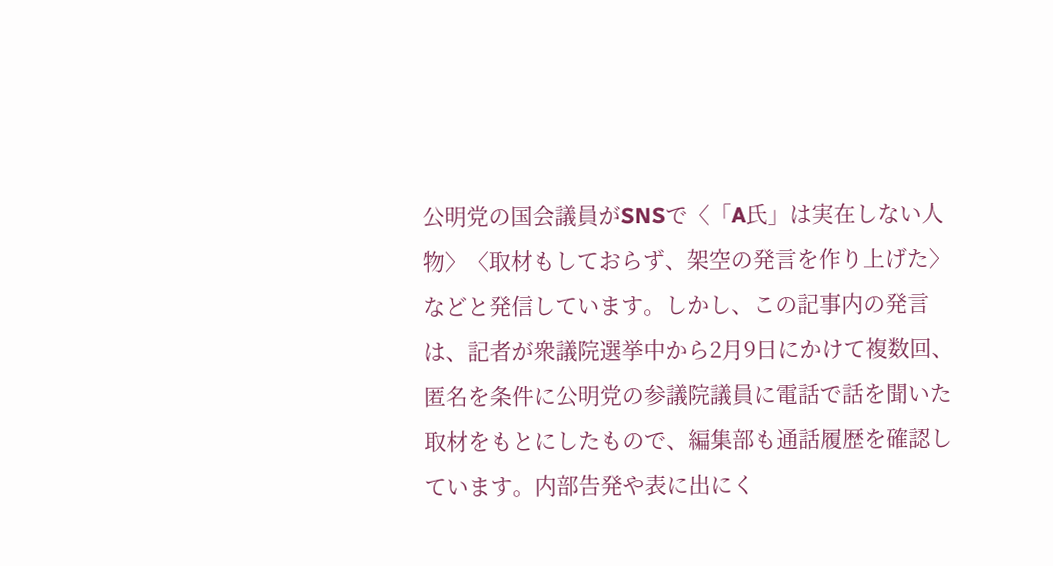公明党の国会議員がSNSで〈「A氏」は実在しない人物〉〈取材もしておらず、架空の発言を作り上げた〉などと発信しています。しかし、この記事内の発言は、記者が衆議院選挙中から2月9日にかけて複数回、匿名を条件に公明党の参議院議員に電話で話を聞いた取材をもとにしたもので、編集部も通話履歴を確認しています。内部告発や表に出にく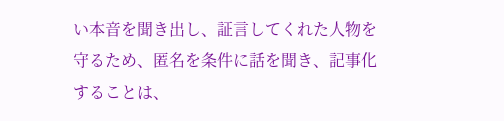い本音を聞き出し、証言してくれた人物を守るため、匿名を条件に話を聞き、記事化することは、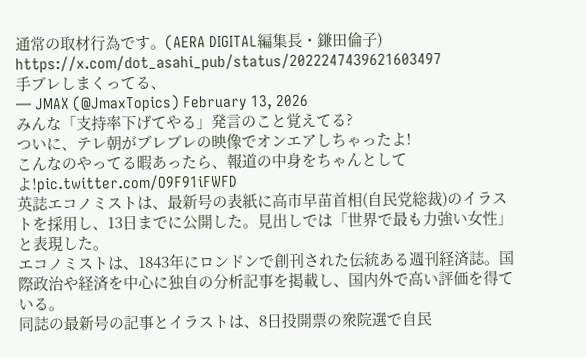通常の取材行為です。(AERA DIGITAL編集長・鎌田倫子)
https://x.com/dot_asahi_pub/status/2022247439621603497
手ブレしまくってる、
— JMAX (@JmaxTopics) February 13, 2026
みんな「支持率下げてやる」発言のこと覚えてる?
ついに、テレ朝がブレブレの映像でオンエアしちゃったよ!
こんなのやってる暇あったら、報道の中身をちゃんとしてよ!pic.twitter.com/O9F91iFWFD
英誌エコノミストは、最新号の表紙に高市早苗首相(自民党総裁)のイラストを採用し、13日までに公開した。見出しでは「世界で最も力強い女性」と表現した。
エコノミストは、1843年にロンドンで創刊された伝統ある週刊経済誌。国際政治や経済を中心に独自の分析記事を掲載し、国内外で高い評価を得ている。
同誌の最新号の記事とイラストは、8日投開票の衆院選で自民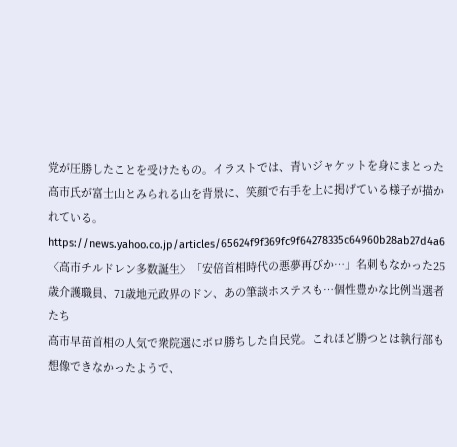党が圧勝したことを受けたもの。イラストでは、青いジャケットを身にまとった高市氏が富士山とみられる山を背景に、笑顔で右手を上に掲げている様子が描かれている。
https://news.yahoo.co.jp/articles/65624f9f369fc9f64278335c64960b28ab27d4a6
〈高市チルドレン多数誕生〉「安倍首相時代の悪夢再びか…」名刺もなかった25歳介護職員、71歳地元政界のドン、あの筆談ホステスも…個性豊かな比例当選者たち
高市早苗首相の人気で衆院選にボロ勝ちした⾃⺠党。これほど勝つとは執行部も想像できなかったようで、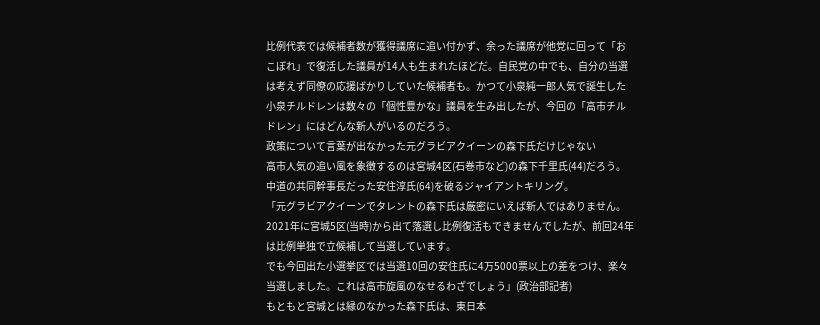⽐例代表では候補者数が獲得議席に追い付かず、余った議席が他党に回って「おこぼれ」で復活した議員が14人も生まれたほどだ。自民党の中でも、自分の当選は考えず同僚の応援ばかりしていた候補者も。かつて小泉純一郎人気で誕生した小泉チルドレンは数々の「個性豊かな」議員を生み出したが、今回の「高市チルドレン」にはどんな新人がいるのだろう。
政策について言葉が出なかった元グラビアクイーンの森下氏だけじゃない
高市人気の追い風を象徴するのは宮城4区(石巻市など)の森下千里氏(44)だろう。
中道の共同幹事長だった安住淳氏(64)を破るジャイアントキリング。
「元グラビアクイーンでタレントの森下氏は厳密にいえば新人ではありません。2021年に宮城5区(当時)から出て落選し比例復活もできませんでしたが、前回24年は比例単独で立候補して当選しています。
でも今回出た小選挙区では当選10回の安住氏に4万5000票以上の差をつけ、楽々当選しました。これは高市旋風のなせるわざでしょう」(政治部記者)
もともと宮城とは縁のなかった森下氏は、東日本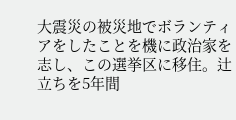大震災の被災地でボランティアをしたことを機に政治家を志し、この選挙区に移住。辻立ちを5年間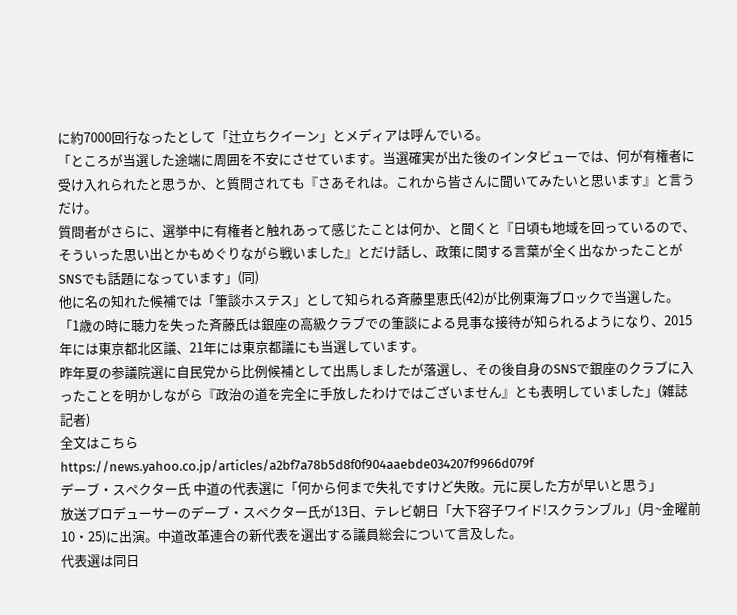に約7000回行なったとして「辻立ちクイーン」とメディアは呼んでいる。
「ところが当選した途端に周囲を不安にさせています。当選確実が出た後のインタビューでは、何が有権者に受け入れられたと思うか、と質問されても『さあそれは。これから皆さんに聞いてみたいと思います』と言うだけ。
質問者がさらに、選挙中に有権者と触れあって感じたことは何か、と聞くと『日頃も地域を回っているので、そういった思い出とかもめぐりながら戦いました』とだけ話し、政策に関する言葉が全く出なかったことがSNSでも話題になっています」(同)
他に名の知れた候補では「筆談ホステス」として知られる斉藤里恵氏(42)が比例東海ブロックで当選した。
「1歳の時に聴力を失った斉藤氏は銀座の高級クラブでの筆談による見事な接待が知られるようになり、2015年には東京都北区議、21年には東京都議にも当選しています。
昨年夏の参議院選に自民党から比例候補として出馬しましたが落選し、その後自身のSNSで銀座のクラブに入ったことを明かしながら『政治の道を完全に手放したわけではございません』とも表明していました」(雑誌記者)
全文はこちら
https://news.yahoo.co.jp/articles/a2bf7a78b5d8f0f904aaebde034207f9966d079f
デーブ・スペクター氏 中道の代表選に「何から何まで失礼ですけど失敗。元に戻した方が早いと思う」
放送プロデューサーのデーブ・スペクター氏が13日、テレビ朝日「大下容子ワイド!スクランブル」(月~金曜前10・25)に出演。中道改革連合の新代表を選出する議員総会について言及した。
代表選は同日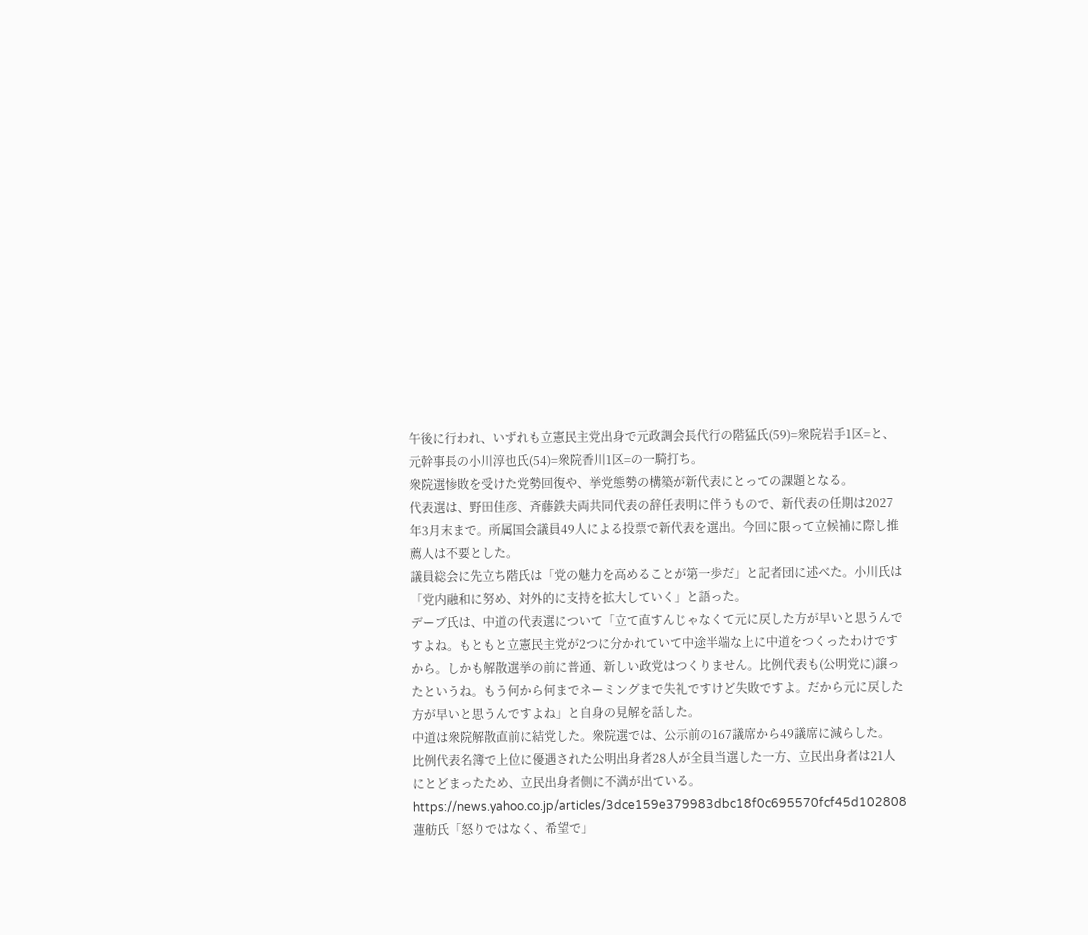午後に行われ、いずれも立憲民主党出身で元政調会長代行の階猛氏(59)=衆院岩手1区=と、元幹事長の小川淳也氏(54)=衆院香川1区=の一騎打ち。
衆院選惨敗を受けた党勢回復や、挙党態勢の構築が新代表にとっての課題となる。
代表選は、野田佳彦、斉藤鉄夫両共同代表の辞任表明に伴うもので、新代表の任期は2027年3月末まで。所属国会議員49人による投票で新代表を選出。今回に限って立候補に際し推薦人は不要とした。
議員総会に先立ち階氏は「党の魅力を高めることが第一歩だ」と記者団に述べた。小川氏は「党内融和に努め、対外的に支持を拡大していく」と語った。
デーブ氏は、中道の代表選について「立て直すんじゃなくて元に戻した方が早いと思うんですよね。もともと立憲民主党が2つに分かれていて中途半端な上に中道をつくったわけですから。しかも解散選挙の前に普通、新しい政党はつくりません。比例代表も(公明党に)譲ったというね。もう何から何までネーミングまで失礼ですけど失敗ですよ。だから元に戻した方が早いと思うんですよね」と自身の見解を話した。
中道は衆院解散直前に結党した。衆院選では、公示前の167議席から49議席に減らした。
比例代表名簿で上位に優遇された公明出身者28人が全員当選した一方、立民出身者は21人にとどまったため、立民出身者側に不満が出ている。
https://news.yahoo.co.jp/articles/3dce159e379983dbc18f0c695570fcf45d102808
蓮舫氏「怒りではなく、希望で」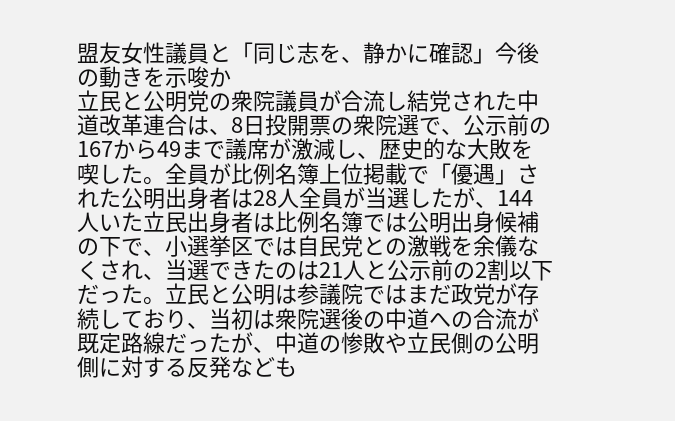盟友女性議員と「同じ志を、静かに確認」今後の動きを示唆か
立民と公明党の衆院議員が合流し結党された中道改革連合は、8日投開票の衆院選で、公示前の167から49まで議席が激減し、歴史的な大敗を喫した。全員が比例名簿上位掲載で「優遇」された公明出身者は28人全員が当選したが、144人いた立民出身者は比例名簿では公明出身候補の下で、小選挙区では自民党との激戦を余儀なくされ、当選できたのは21人と公示前の2割以下だった。立民と公明は参議院ではまだ政党が存続しており、当初は衆院選後の中道への合流が既定路線だったが、中道の惨敗や立民側の公明側に対する反発なども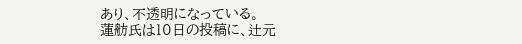あり、不透明になっている。
蓮舫氏は10日の投稿に、辻元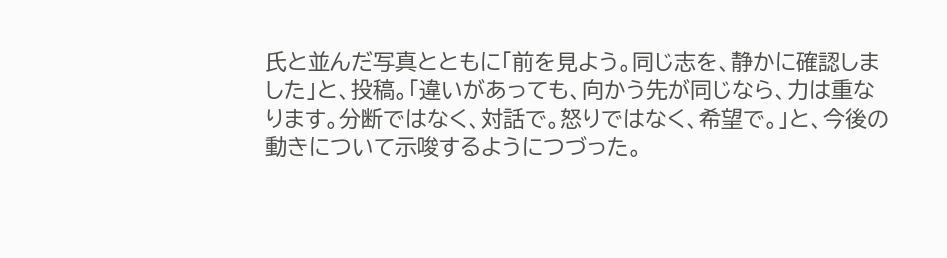氏と並んだ写真とともに「前を見よう。同じ志を、静かに確認しました」と、投稿。「違いがあっても、向かう先が同じなら、力は重なります。分断ではなく、対話で。怒りではなく、希望で。」と、今後の動きについて示唆するようにつづった。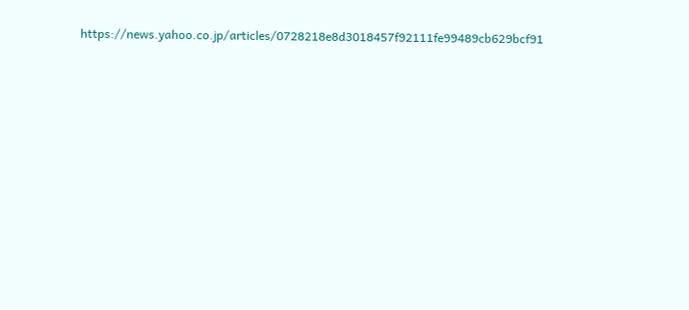https://news.yahoo.co.jp/articles/0728218e8d3018457f92111fe99489cb629bcf91